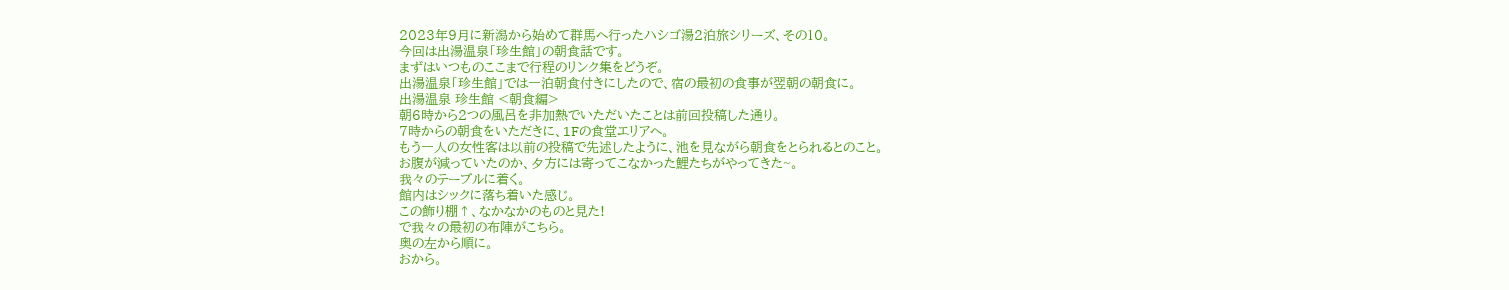2023年9月に新潟から始めて群馬へ行ったハシゴ湯2泊旅シリーズ、その10。
今回は出湯温泉「珍生館」の朝食話です。
まずはいつものここまで行程のリンク集をどうぞ。
出湯温泉「珍生館」では一泊朝食付きにしたので、宿の最初の食事が翌朝の朝食に。
出湯温泉 珍生館 <朝食編>
朝6時から2つの風呂を非加熱でいただいたことは前回投稿した通り。
7時からの朝食をいただきに、1Fの食堂エリアへ。
もう一人の女性客は以前の投稿で先述したように、池を見ながら朝食をとられるとのこと。
お腹が減っていたのか、夕方には寄ってこなかった鯉たちがやってきた~。
我々のテーブルに着く。
館内はシックに落ち着いた感じ。
この飾り棚↑、なかなかのものと見た!
で我々の最初の布陣がこちら。
奥の左から順に。
おから。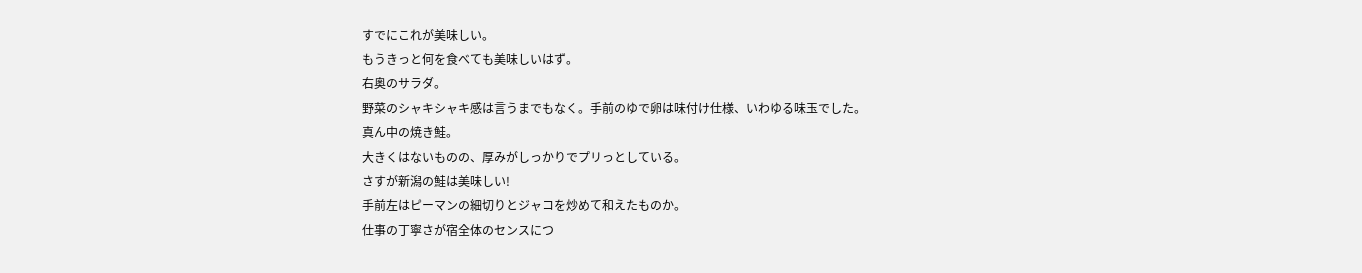すでにこれが美味しい。
もうきっと何を食べても美味しいはず。
右奥のサラダ。
野菜のシャキシャキ感は言うまでもなく。手前のゆで卵は味付け仕様、いわゆる味玉でした。
真ん中の焼き鮭。
大きくはないものの、厚みがしっかりでプリっとしている。
さすが新潟の鮭は美味しい!
手前左はピーマンの細切りとジャコを炒めて和えたものか。
仕事の丁寧さが宿全体のセンスにつ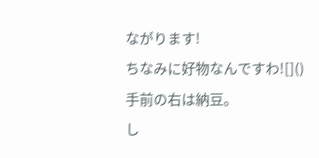ながります!
ちなみに好物なんですわ![]()
手前の右は納豆。
し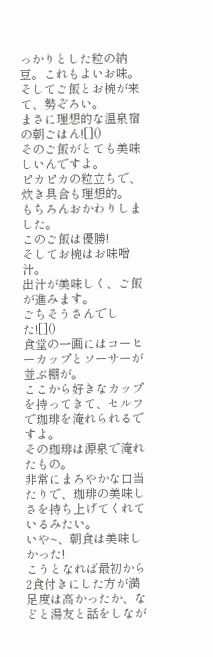っかりとした粒の納豆。これもよいお味。
そしてご飯とお椀が来て、勢ぞろい。
まさに理想的な温泉宿の朝ごはん![]()
そのご飯がとても美味しいんですよ。
ピカピカの粒立ちで、炊き具合も理想的。
もちろんおかわりしました。
このご飯は優勝!
そしてお椀はお味噌汁。
出汁が美味しく、ご飯が進みます。
ごちそうさんでした![]()
食堂の一画にはコーヒーカップとソーサーが並ぶ棚が。
ここから好きなカップを持ってきて、セルフで珈琲を淹れられるですよ。
その珈琲は源泉で淹れたもの。
非常にまろやかな口当たりで、珈琲の美味しさを持ち上げてくれているみたい。
いや~、朝食は美味しかった!
こうとなれば最初から2食付きにした方が満足度は高かったか、などと湯友と話をしなが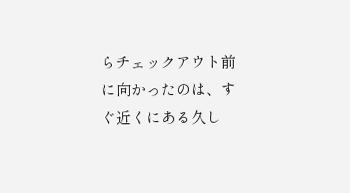らチェックアウト前に向かったのは、すぐ近くにある久し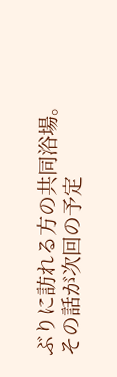ぶりに訪れる方の共同浴場。
その話が次回の予定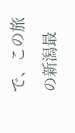で、この旅の新潟最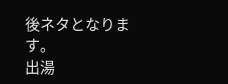後ネタとなります。
出湯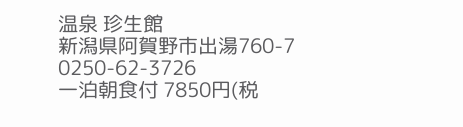温泉 珍生館
新潟県阿賀野市出湯760-7
0250-62-3726
一泊朝食付 7850円(税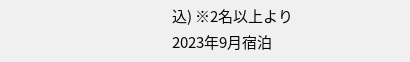込) ※2名以上より
2023年9月宿泊